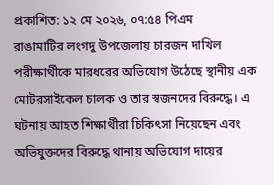প্রকাশিত: ১২ মে ২০২৬, ০৭:৫৪ পিএম
রাঙামাটির লংগদু উপজেলায় চারজন দাখিল পরীক্ষার্থীকে মারধরের অভিযোগ উঠেছে স্থানীয় এক মোটরসাইকেল চালক ও তার স্বজনদের বিরুদ্ধে। এ ঘটনায় আহত শিক্ষার্থীরা চিকিৎসা নিয়েছেন এবং অভিযুক্তদের বিরুদ্ধে থানায় অভিযোগ দায়ের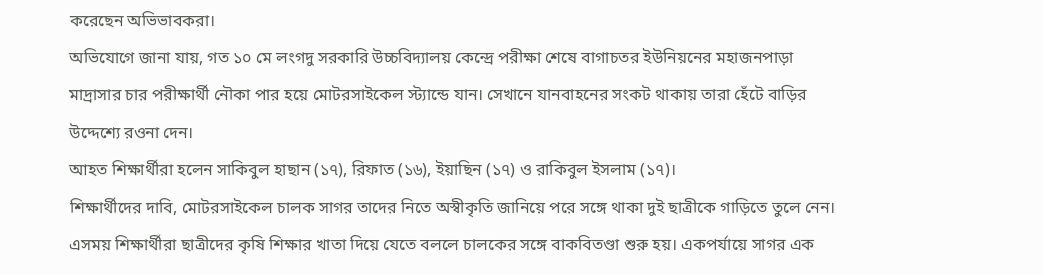করেছেন অভিভাবকরা।
অভিযোগে জানা যায়, গত ১০ মে লংগদু সরকারি উচ্চবিদ্যালয় কেন্দ্রে পরীক্ষা শেষে বাগাচতর ইউনিয়নের মহাজনপাড়া মাদ্রাসার চার পরীক্ষার্থী নৌকা পার হয়ে মোটরসাইকেল স্ট্যান্ডে যান। সেখানে যানবাহনের সংকট থাকায় তারা হেঁটে বাড়ির উদ্দেশ্যে রওনা দেন।
আহত শিক্ষার্থীরা হলেন সাকিবুল হাছান (১৭), রিফাত (১৬), ইয়াছিন (১৭) ও রাকিবুল ইসলাম (১৭)।
শিক্ষার্থীদের দাবি, মোটরসাইকেল চালক সাগর তাদের নিতে অস্বীকৃতি জানিয়ে পরে সঙ্গে থাকা দুই ছাত্রীকে গাড়িতে তুলে নেন। এসময় শিক্ষার্থীরা ছাত্রীদের কৃষি শিক্ষার খাতা দিয়ে যেতে বললে চালকের সঙ্গে বাকবিতণ্ডা শুরু হয়। একপর্যায়ে সাগর এক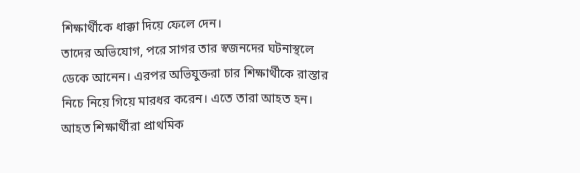শিক্ষার্থীকে ধাক্কা দিয়ে ফেলে দেন।
তাদের অভিযোগ, পরে সাগর তার স্বজনদের ঘটনাস্থলে ডেকে আনেন। এরপর অভিযুক্তরা চার শিক্ষার্থীকে রাস্তার নিচে নিয়ে গিয়ে মারধর করেন। এতে তারা আহত হন।
আহত শিক্ষার্থীরা প্রাথমিক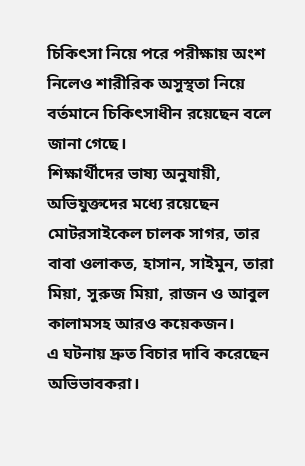চিকিৎসা নিয়ে পরে পরীক্ষায় অংশ নিলেও শারীরিক অসুস্থতা নিয়ে বর্তমানে চিকিৎসাধীন রয়েছেন বলে জানা গেছে।
শিক্ষার্থীদের ভাষ্য অনুযায়ী, অভিযুক্তদের মধ্যে রয়েছেন মোটরসাইকেল চালক সাগর, তার বাবা ওলাকত, হাসান, সাইমুন, তারা মিয়া, সুরুজ মিয়া, রাজন ও আবুল কালামসহ আরও কয়েকজন।
এ ঘটনায় দ্রুত বিচার দাবি করেছেন অভিভাবকরা।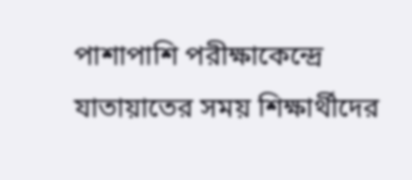পাশাপাশি পরীক্ষাকেন্দ্রে যাতায়াতের সময় শিক্ষার্থীদের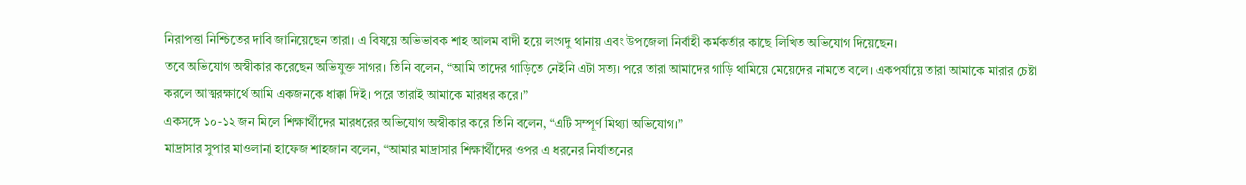নিরাপত্তা নিশ্চিতের দাবি জানিয়েছেন তারা। এ বিষয়ে অভিভাবক শাহ আলম বাদী হয়ে লংগদু থানায় এবং উপজেলা নির্বাহী কর্মকর্তার কাছে লিখিত অভিযোগ দিয়েছেন।
তবে অভিযোগ অস্বীকার করেছেন অভিযুক্ত সাগর। তিনি বলেন, “আমি তাদের গাড়িতে নেইনি এটা সত্য। পরে তারা আমাদের গাড়ি থামিয়ে মেয়েদের নামতে বলে। একপর্যায়ে তারা আমাকে মারার চেষ্টা করলে আত্মরক্ষার্থে আমি একজনকে ধাক্কা দিই। পরে তারাই আমাকে মারধর করে।”
একসঙ্গে ১০-১২ জন মিলে শিক্ষার্থীদের মারধরের অভিযোগ অস্বীকার করে তিনি বলেন, “এটি সম্পূর্ণ মিথ্যা অভিযোগ।”
মাদ্রাসার সুপার মাওলানা হাফেজ শাহজান বলেন, “আমার মাদ্রাসার শিক্ষার্থীদের ওপর এ ধরনের নির্যাতনের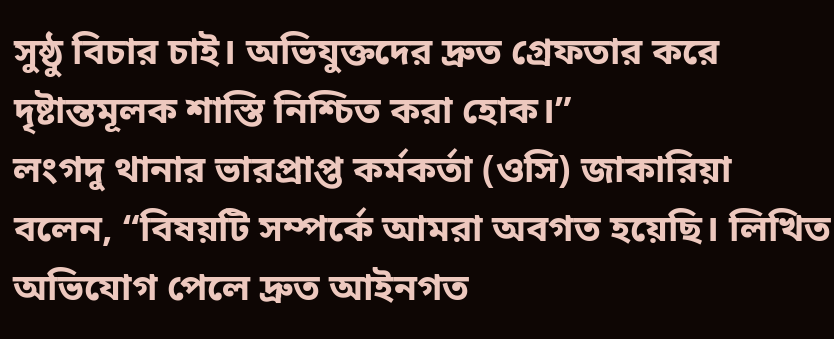সুষ্ঠু বিচার চাই। অভিযুক্তদের দ্রুত গ্রেফতার করে দৃষ্টান্তমূলক শাস্তি নিশ্চিত করা হোক।”
লংগদু থানার ভারপ্রাপ্ত কর্মকর্তা (ওসি) জাকারিয়া বলেন, “বিষয়টি সম্পর্কে আমরা অবগত হয়েছি। লিখিত অভিযোগ পেলে দ্রুত আইনগত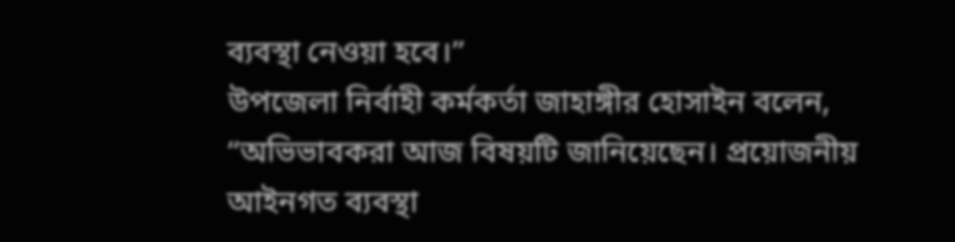ব্যবস্থা নেওয়া হবে।”
উপজেলা নির্বাহী কর্মকর্তা জাহাঙ্গীর হোসাইন বলেন, “অভিভাবকরা আজ বিষয়টি জানিয়েছেন। প্রয়োজনীয় আইনগত ব্যবস্থা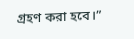গ্রহণ করা হবে।”